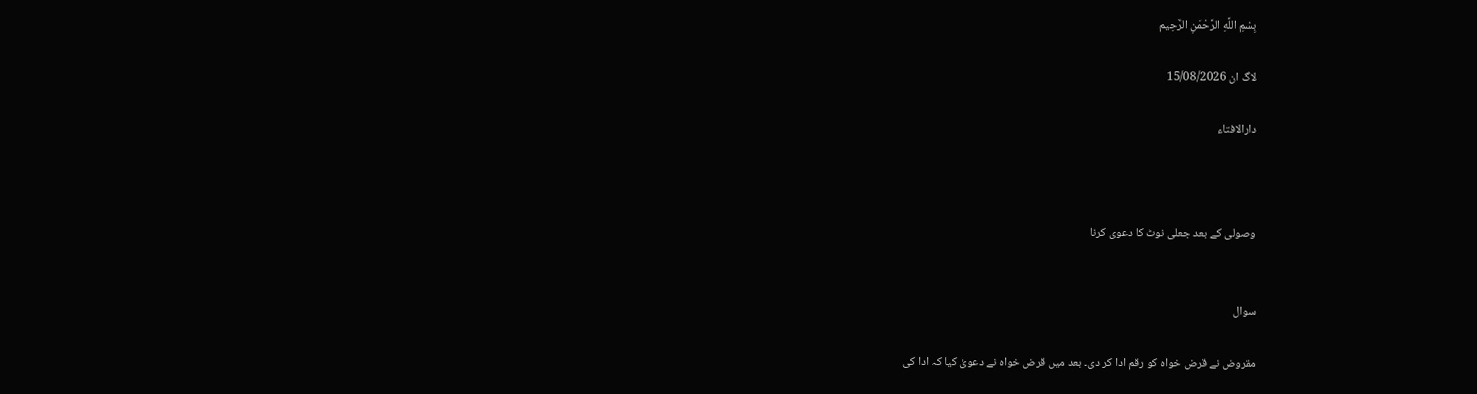بِسْمِ اللَّهِ الرَّحْمَنِ الرَّحِيم

لاگ ان 15/08/2026

دارالافتاء



وصولی کے بعد جعلی نوٹ کا دعوی کرنا


سوال

مقروض نے قرض خواہ کو رقم ادا کر دی۔ بعد میں قرض خواہ نے دعویٰ کیا کہ ادا کی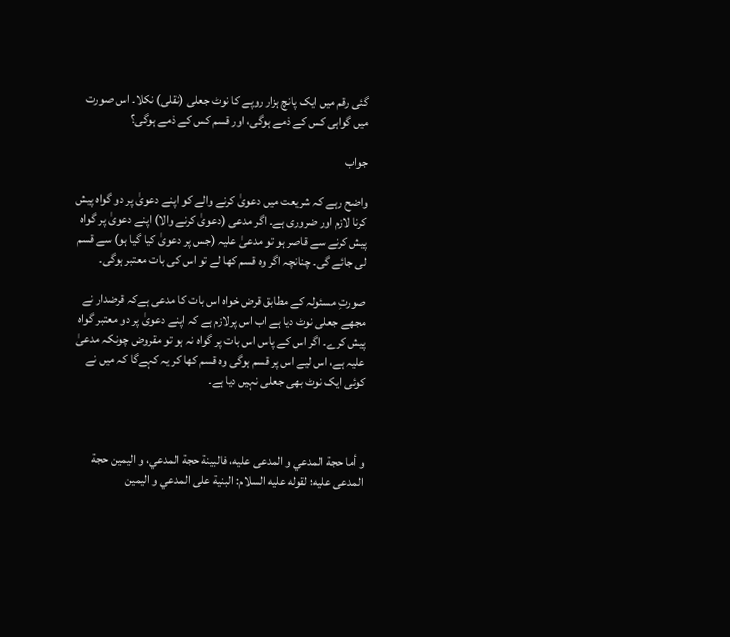گئی رقم میں ایک پانچ ہزار روپے کا نوٹ جعلی (نقلی) نکلا۔ اس صورت میں گواہی کس کے ذمے ہوگی، اور قسم کس کے ذمے ہوگی؟

جواب

واضح رہے کہ شریعت میں دعویٰ کرنے والے کو اپنے دعویٰ پر دو گواہ پیش کرنا لازم اور ضروری ہے۔ اگر مدعی (دعویٰ کرنے والا) اپنے دعویٰ پر گواہ پیش کرنے سے قاصر ہو تو مدعیٰ علیہ (جس پر دعویٰ کیا گیا ہو) سے قسم لی جائے گی۔ چنانچہ اگر وہ قسم کھا لے تو اس کی بات معتبر ہوگی۔

صورتِ مسئولہ کے مطابق قرض خواہ اس بات کا مدعی ہےکہ قرضدار نے مجھے جعلی نوٹ دیا ہے اب اس پرلازم ہے کہ اپنے دعویٰ پر دو معتبر گواہ پیش کرے۔ اگر اس کے پاس اس بات پر گواہ نہ ہو تو مقروض چونکہ مدعیٰ علیہ ہے، اس لیے اس پر قسم ہوگی وہ قسم کھا کر یہ کہےگا کہ میں نے کوئی ایک نوٹ بھی جعلی نہیں دیا ہے۔



و أما حجة المدعي و المدعى عليه، فالبينة حجة المدعي، و اليمين حجة المدعى عليه؛ لقوله عليه السلام: البنية على المدعي و اليمين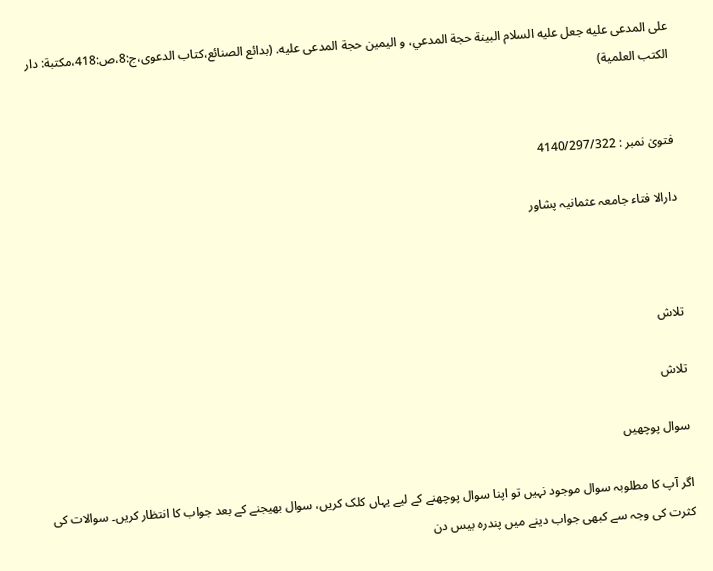على المدعى عليه جعل عليه السلام البينة حجة المدعي، و اليمين حجة المدعى عليه. (بدائع الصنائع،كتاب الدعوى،ج:8،ص:418،مكتبة: دار الكتب العلمية)


فتویٰ نمبر : 4140/297/322

دارالا فتاء جامعہ عثمانیہ پشاور



تلاش

تلاش

سوال پوچھیں

اگر آپ کا مطلوبہ سوال موجود نہیں تو اپنا سوال پوچھنے کے لیے یہاں کلک کریں، سوال بھیجنے کے بعد جواب کا انتظار کریں۔ سوالات کی کثرت کی وجہ سے کبھی جواب دینے میں پندرہ بیس دن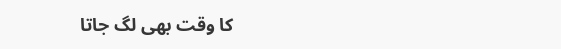کا وقت بھی لگ جاتا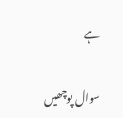ہے

سوال پوچھیں